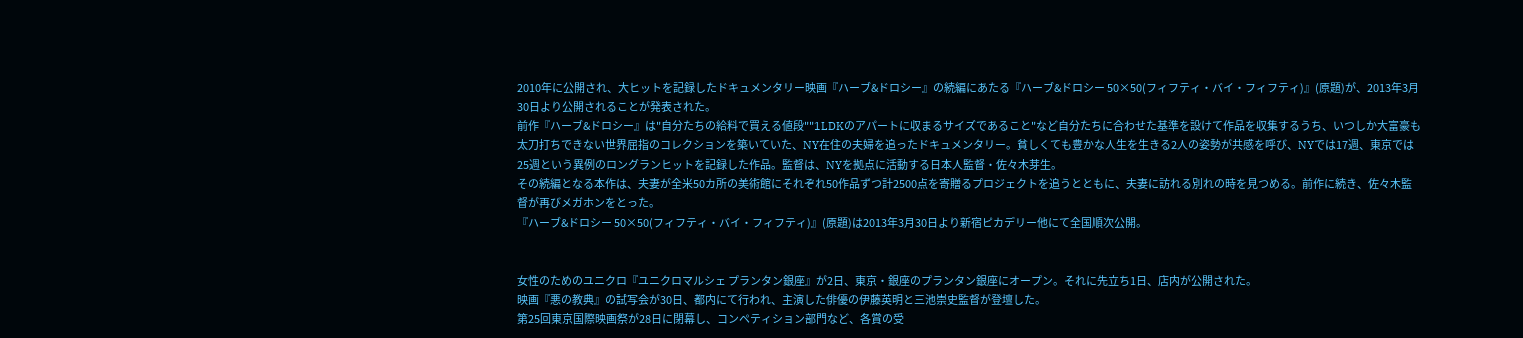2010年に公開され、大ヒットを記録したドキュメンタリー映画『ハーブ&ドロシー』の続編にあたる『ハーブ&ドロシー 50×50(フィフティ・バイ・フィフティ)』(原題)が、2013年3月30日より公開されることが発表された。
前作『ハーブ&ドロシー』は"自分たちの給料で買える値段""1LDKのアパートに収まるサイズであること"など自分たちに合わせた基準を設けて作品を収集するうち、いつしか大富豪も太刀打ちできない世界屈指のコレクションを築いていた、NY在住の夫婦を追ったドキュメンタリー。貧しくても豊かな人生を生きる2人の姿勢が共感を呼び、NYでは17週、東京では25週という異例のロングランヒットを記録した作品。監督は、NYを拠点に活動する日本人監督・佐々木芽生。
その続編となる本作は、夫妻が全米50カ所の美術館にそれぞれ50作品ずつ計2500点を寄贈るプロジェクトを追うとともに、夫妻に訪れる別れの時を見つめる。前作に続き、佐々木監督が再びメガホンをとった。
『ハーブ&ドロシー 50×50(フィフティ・バイ・フィフティ)』(原題)は2013年3月30日より新宿ピカデリー他にて全国順次公開。


女性のためのユニクロ『ユニクロマルシェ プランタン銀座』が2日、東京・銀座のプランタン銀座にオープン。それに先立ち1日、店内が公開された。
映画『悪の教典』の試写会が30日、都内にて行われ、主演した俳優の伊藤英明と三池崇史監督が登壇した。
第25回東京国際映画祭が28日に閉幕し、コンペティション部門など、各賞の受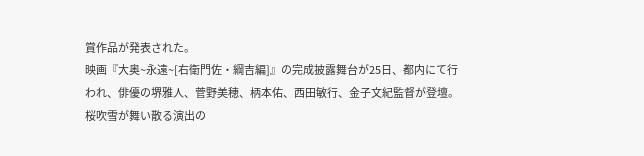賞作品が発表された。
映画『大奥~永遠~[右衛門佐・綱吉編]』の完成披露舞台が25日、都内にて行われ、俳優の堺雅人、菅野美穂、柄本佑、西田敏行、金子文紀監督が登壇。桜吹雪が舞い散る演出の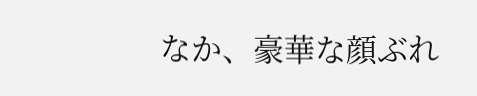なか、豪華な顔ぶれ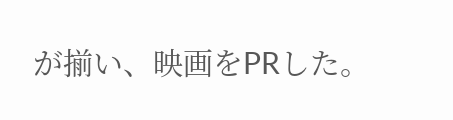が揃い、映画をPRした。